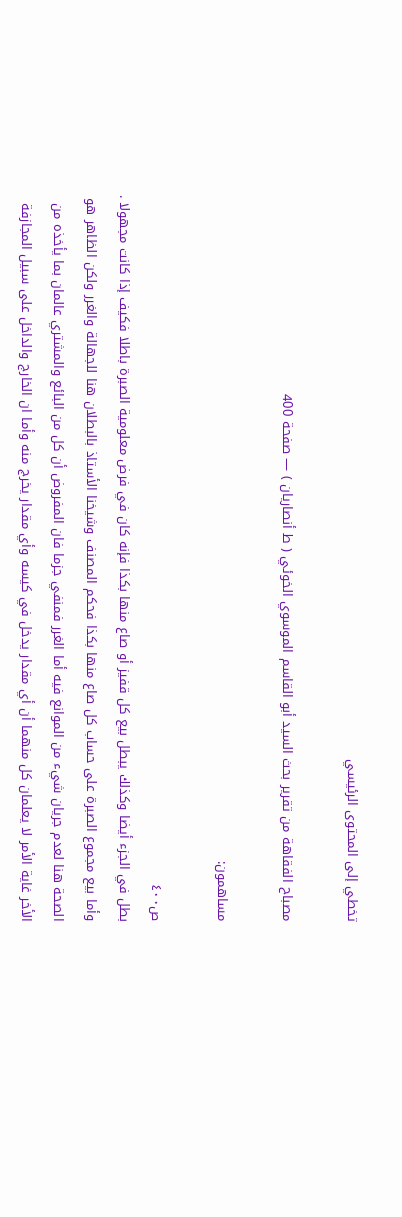تخطي إلى المحتوى الرئيسي

مصباح الفقاهة من تقرير بحث السيد أبو القاسم الموسوي الخوئي ( ط أنصاريان ) — صفحة 400

مساهمون:

ص٤٠٠
بطل في الجزء أيضا وكذلك يبطل بيع كل قفيز أو صاع منها بكذا فإنه كان في فرض معلومية الصبرة باطلا فكيف إذا كانت مجهولا . وأما بيع مجموع الصبرة على حساب كل صاع منها بكذا فحكم المصنف وشيخنا الأستاذ بالبطلان هنا للجهالة والغرر ولكن الظاهر هو الصحة هنا لعدم جريان شيء من الموانع فيه أما الغرر فمنفي جزما فان المفروض أن كل من البائع والمشتري عالمان بما يأخذه من الأخر غاية الأمر لا يعلمان كل منهما أن أي مقدار يدخل في كيسه وأي مقدار يخرج منه وأما ان الخارج والداخل على سبيل المجازفة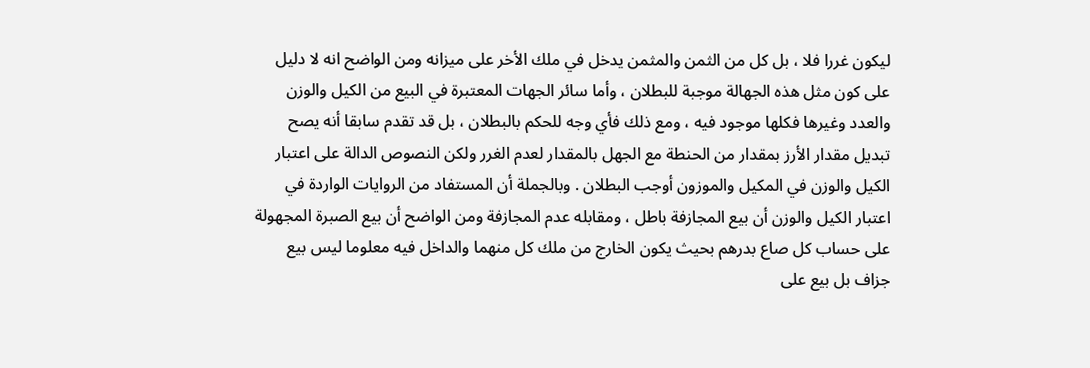ليكون غررا فلا ، بل كل من الثمن والمثمن يدخل في ملك الأخر على ميزانه ومن الواضح انه لا دليل على كون مثل هذه الجهالة موجبة للبطلان ، وأما سائر الجهات المعتبرة في البيع من الكيل والوزن والعدد وغيرها فكلها موجود فيه ، ومع ذلك فأي وجه للحكم بالبطلان ، بل قد تقدم سابقا أنه يصح تبديل مقدار الأرز بمقدار من الحنطة مع الجهل بالمقدار لعدم الغرر ولكن النصوص الدالة على اعتبار الكيل والوزن في المكيل والموزون أوجب البطلان . وبالجملة أن المستفاد من الروايات الواردة في اعتبار الكيل والوزن أن بيع المجازفة باطل ، ومقابله عدم المجازفة ومن الواضح أن بيع الصبرة المجهولة على حساب كل صاع بدرهم بحيث يكون الخارج من ملك كل منهما والداخل فيه معلوما ليس بيع جزاف بل بيع على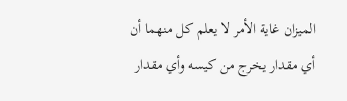الميزان غاية الأمر لا يعلم كل منهما أن أي مقدار يخرج من كيسه وأي مقدار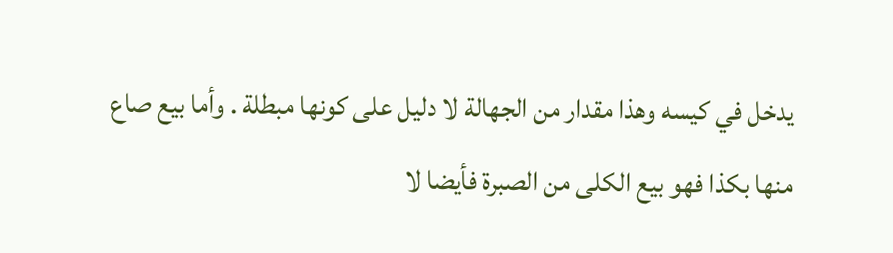يدخل في كيسه وهذا مقدار من الجهالة لا دليل على كونها مبطلة . وأما بيع صاع منها بكذا فهو بيع الكلى من الصبرة فأيضا لا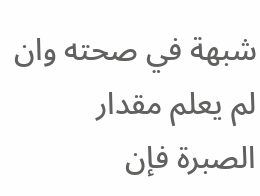شبهة في صحته وان لم يعلم مقدار الصبرة فإن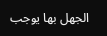الجهل بها يوجب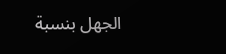الجهل بنسبة